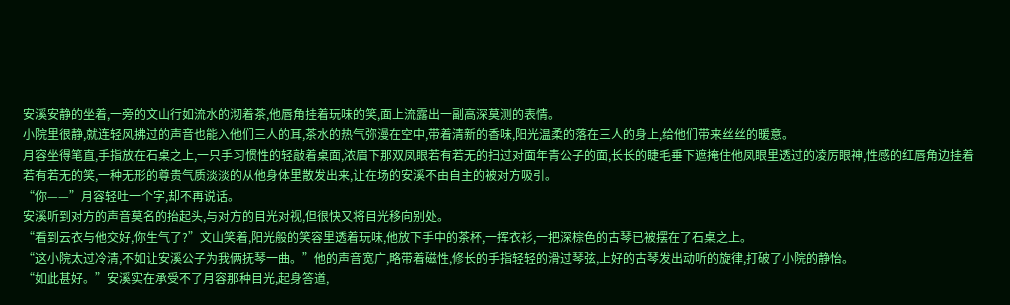安溪安静的坐着,一旁的文山行如流水的沏着茶,他唇角挂着玩味的笑,面上流露出一副高深莫测的表情。
小院里很静,就连轻风拂过的声音也能入他们三人的耳,茶水的热气弥漫在空中,带着清新的香味,阳光温柔的落在三人的身上,给他们带来丝丝的暖意。
月容坐得笔直,手指放在石桌之上,一只手习惯性的轻敲着桌面,浓眉下那双凤眼若有若无的扫过对面年青公子的面,长长的睫毛垂下遮掩住他凤眼里透过的凌厉眼神,性感的红唇角边挂着若有若无的笑,一种无形的尊贵气质淡淡的从他身体里散发出来,让在场的安溪不由自主的被对方吸引。
“你——”月容轻吐一个字,却不再说话。
安溪听到对方的声音莫名的抬起头,与对方的目光对视,但很快又将目光移向别处。
“看到云衣与他交好,你生气了?”文山笑着,阳光般的笑容里透着玩味,他放下手中的茶杯,一挥衣衫,一把深棕色的古琴已被摆在了石桌之上。
“这小院太过冷清,不如让安溪公子为我俩抚琴一曲。”他的声音宽广,略带着磁性,修长的手指轻轻的滑过琴弦,上好的古琴发出动听的旋律,打破了小院的静怡。
“如此甚好。”安溪实在承受不了月容那种目光,起身答道,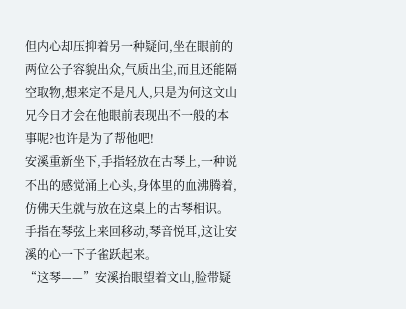但内心却压抑着另一种疑问,坐在眼前的两位公子容貌出众,气质出尘,而且还能隔空取物,想来定不是凡人,只是为何这文山兄今日才会在他眼前表现出不一般的本事呢?也许是为了帮他吧!
安溪重新坐下,手指轻放在古琴上,一种说不出的感觉涌上心头,身体里的血沸腾着,仿佛天生就与放在这桌上的古琴相识。手指在琴弦上来回移动,琴音悦耳,这让安溪的心一下子雀跃起来。
“这琴——”安溪抬眼望着文山,脸带疑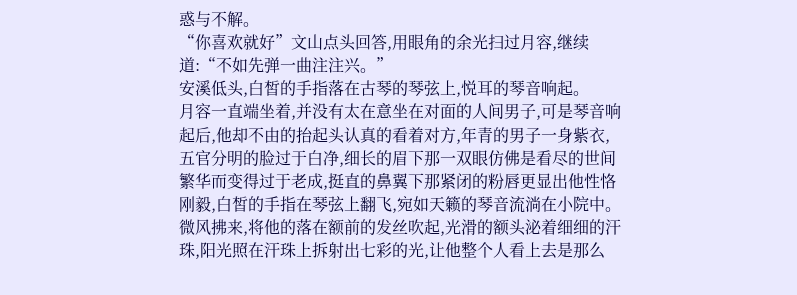惑与不解。
“你喜欢就好”文山点头回答,用眼角的余光扫过月容,继续道:“不如先弹一曲注注兴。”
安溪低头,白皙的手指落在古琴的琴弦上,悦耳的琴音响起。
月容一直端坐着,并没有太在意坐在对面的人间男子,可是琴音响起后,他却不由的抬起头认真的看着对方,年青的男子一身紫衣,五官分明的脸过于白净,细长的眉下那一双眼仿佛是看尽的世间繁华而变得过于老成,挺直的鼻翼下那紧闭的粉唇更显出他性恪刚毅,白皙的手指在琴弦上翻飞,宛如天籁的琴音流淌在小院中。
微风拂来,将他的落在额前的发丝吹起,光滑的额头泌着细细的汗珠,阳光照在汗珠上拆射出七彩的光,让他整个人看上去是那么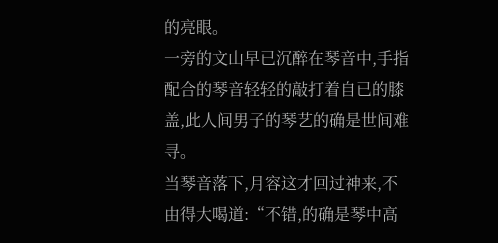的亮眼。
一旁的文山早已沉醉在琴音中,手指配合的琴音轻轻的敲打着自已的膝盖,此人间男子的琴艺的确是世间难寻。
当琴音落下,月容这才回过神来,不由得大喝道:“不错,的确是琴中高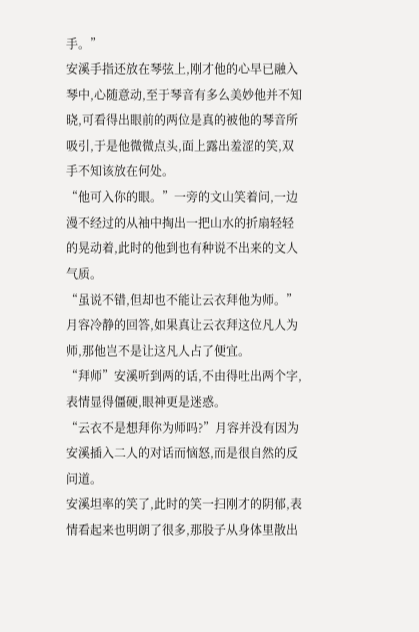手。”
安溪手指还放在琴弦上,刚才他的心早已融入琴中,心随意动,至于琴音有多么美妙他并不知晓,可看得出眼前的两位是真的被他的琴音所吸引,于是他微微点头,面上露出羞涩的笑,双手不知该放在何处。
“他可入你的眼。”一旁的文山笑着问,一边漫不经过的从袖中掏出一把山水的折扇轻轻的晃动着,此时的他到也有种说不出来的文人气质。
“虽说不错,但却也不能让云衣拜他为师。”月容冷静的回答,如果真让云衣拜这位凡人为师,那他岂不是让这凡人占了便宜。
“拜师”安溪听到两的话,不由得吐出两个字,表情显得僵硬,眼神更是迷惑。
“云衣不是想拜你为师吗?”月容并没有因为安溪插入二人的对话而恼怒,而是很自然的反问道。
安溪坦率的笑了,此时的笑一扫刚才的阴郁,表情看起来也明朗了很多,那股子从身体里散出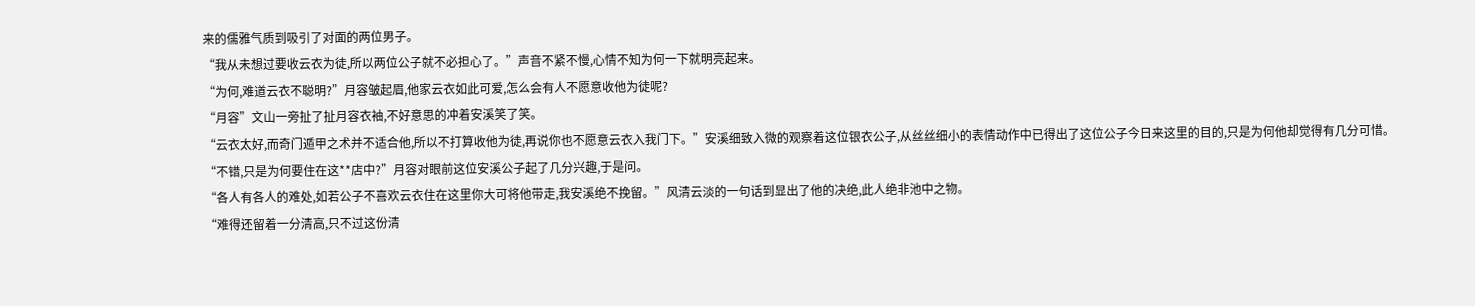来的儒雅气质到吸引了对面的两位男子。
“我从未想过要收云衣为徒,所以两位公子就不必担心了。”声音不紧不慢,心情不知为何一下就明亮起来。
“为何,难道云衣不聪明?”月容皱起眉,他家云衣如此可爱,怎么会有人不愿意收他为徒呢?
“月容”文山一旁扯了扯月容衣袖,不好意思的冲着安溪笑了笑。
“云衣太好,而奇门遁甲之术并不适合他,所以不打算收他为徒,再说你也不愿意云衣入我门下。”安溪细致入微的观察着这位银衣公子,从丝丝细小的表情动作中已得出了这位公子今日来这里的目的,只是为何他却觉得有几分可惜。
“不错,只是为何要住在这**店中?”月容对眼前这位安溪公子起了几分兴趣,于是问。
“各人有各人的难处,如若公子不喜欢云衣住在这里你大可将他带走,我安溪绝不挽留。”风清云淡的一句话到显出了他的决绝,此人绝非池中之物。
“难得还留着一分清高,只不过这份清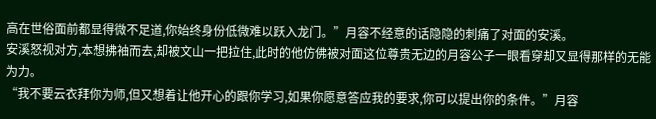高在世俗面前都显得微不足道,你始终身份低微难以跃入龙门。”月容不经意的话隐隐的刺痛了对面的安溪。
安溪怒视对方,本想拂袖而去,却被文山一把拉住,此时的他仿佛被对面这位尊贵无边的月容公子一眼看穿却又显得那样的无能为力。
“我不要云衣拜你为师,但又想着让他开心的跟你学习,如果你愿意答应我的要求,你可以提出你的条件。”月容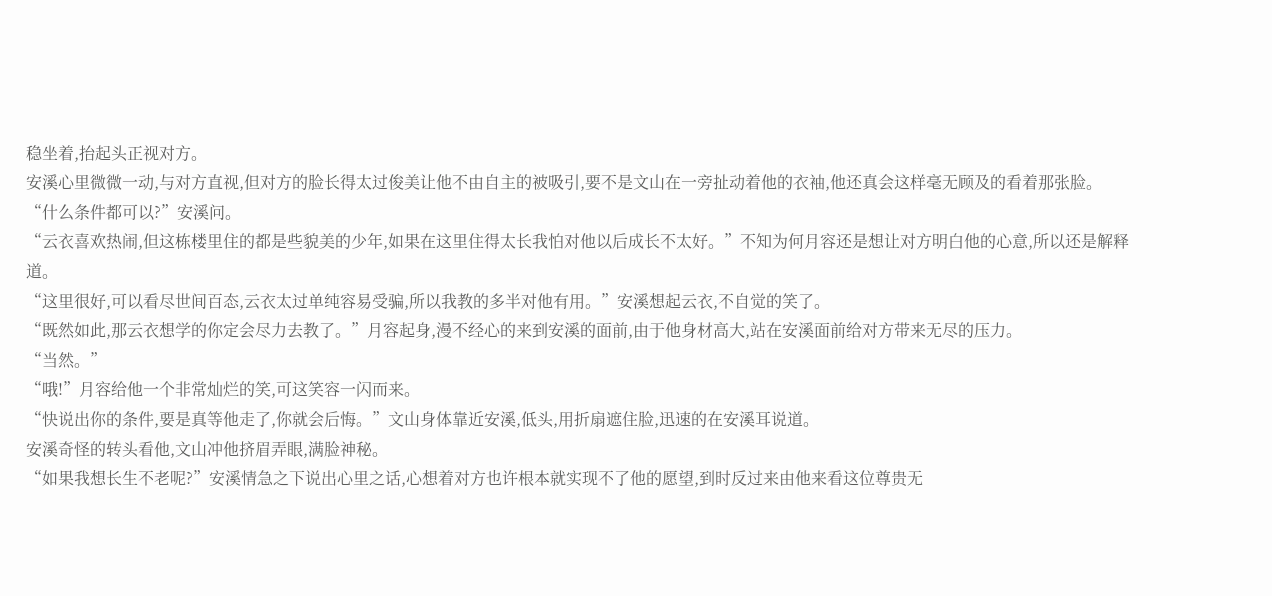稳坐着,抬起头正视对方。
安溪心里微微一动,与对方直视,但对方的脸长得太过俊美让他不由自主的被吸引,要不是文山在一旁扯动着他的衣袖,他还真会这样毫无顾及的看着那张脸。
“什么条件都可以?”安溪问。
“云衣喜欢热闹,但这栋楼里住的都是些貌美的少年,如果在这里住得太长我怕对他以后成长不太好。”不知为何月容还是想让对方明白他的心意,所以还是解释道。
“这里很好,可以看尽世间百态,云衣太过单纯容易受骗,所以我教的多半对他有用。”安溪想起云衣,不自觉的笑了。
“既然如此,那云衣想学的你定会尽力去教了。”月容起身,漫不经心的来到安溪的面前,由于他身材高大,站在安溪面前给对方带来无尽的压力。
“当然。”
“哦!”月容给他一个非常灿烂的笑,可这笑容一闪而来。
“快说出你的条件,要是真等他走了,你就会后悔。”文山身体靠近安溪,低头,用折扇遮住脸,迅速的在安溪耳说道。
安溪奇怪的转头看他,文山冲他挤眉弄眼,满脸神秘。
“如果我想长生不老呢?”安溪情急之下说出心里之话,心想着对方也许根本就实现不了他的愿望,到时反过来由他来看这位尊贵无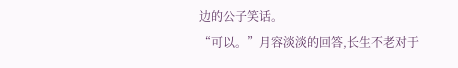边的公子笑话。
“可以。”月容淡淡的回答,长生不老对于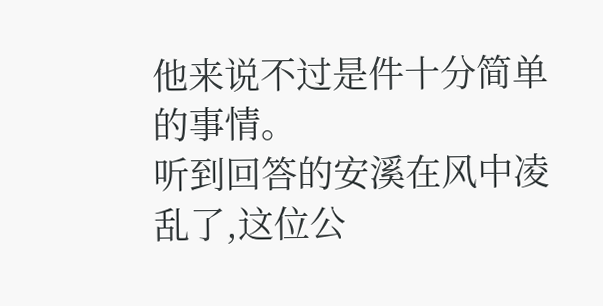他来说不过是件十分简单的事情。
听到回答的安溪在风中凌乱了,这位公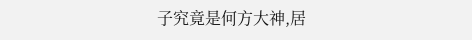子究竟是何方大神,居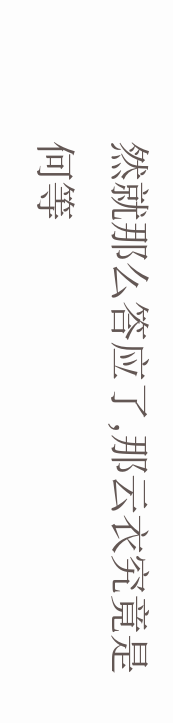然就那么答应了,那云衣究竟是何等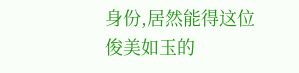身份,居然能得这位俊美如玉的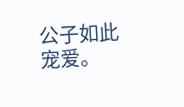公子如此宠爱。